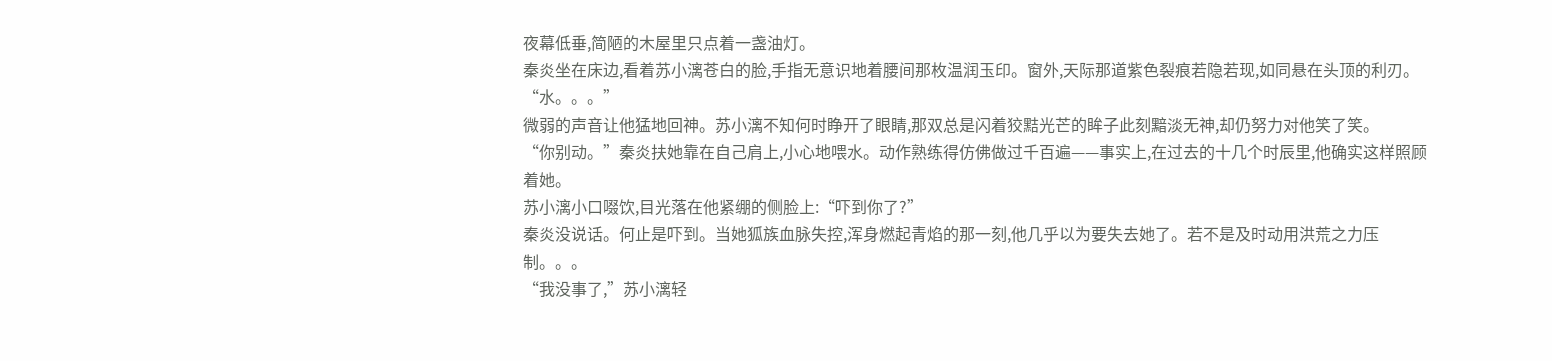夜幕低垂,简陋的木屋里只点着一盏油灯。
秦炎坐在床边,看着苏小漓苍白的脸,手指无意识地着腰间那枚温润玉印。窗外,天际那道紫色裂痕若隐若现,如同悬在头顶的利刃。
“水。。。”
微弱的声音让他猛地回神。苏小漓不知何时睁开了眼睛,那双总是闪着狡黠光芒的眸子此刻黯淡无神,却仍努力对他笑了笑。
“你别动。”秦炎扶她靠在自己肩上,小心地喂水。动作熟练得仿佛做过千百遍——事实上,在过去的十几个时辰里,他确实这样照顾着她。
苏小漓小口啜饮,目光落在他紧绷的侧脸上:“吓到你了?”
秦炎没说话。何止是吓到。当她狐族血脉失控,浑身燃起青焰的那一刻,他几乎以为要失去她了。若不是及时动用洪荒之力压制。。。
“我没事了,”苏小漓轻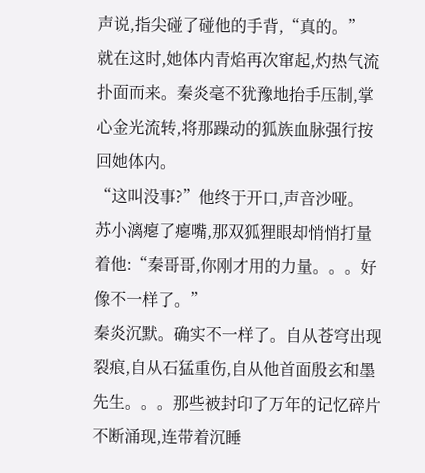声说,指尖碰了碰他的手背,“真的。”
就在这时,她体内青焰再次窜起,灼热气流扑面而来。秦炎毫不犹豫地抬手压制,掌心金光流转,将那躁动的狐族血脉强行按回她体内。
“这叫没事?”他终于开口,声音沙哑。
苏小漓瘪了瘪嘴,那双狐狸眼却悄悄打量着他:“秦哥哥,你刚才用的力量。。。好像不一样了。”
秦炎沉默。确实不一样了。自从苍穹出现裂痕,自从石猛重伤,自从他首面殷玄和墨先生。。。那些被封印了万年的记忆碎片不断涌现,连带着沉睡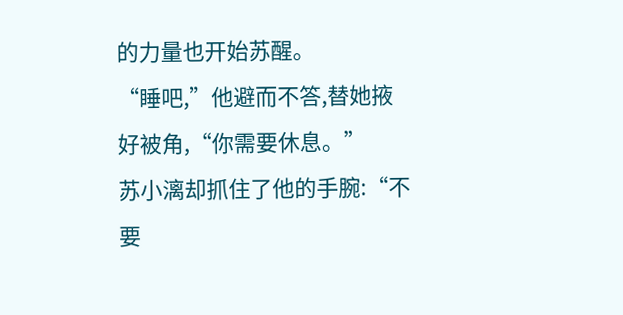的力量也开始苏醒。
“睡吧,”他避而不答,替她掖好被角,“你需要休息。”
苏小漓却抓住了他的手腕:“不要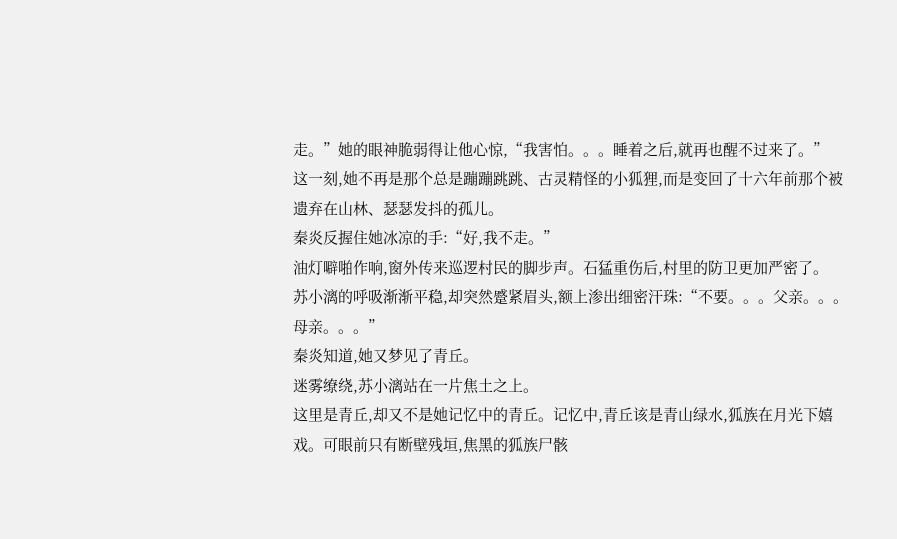走。”她的眼神脆弱得让他心惊,“我害怕。。。睡着之后,就再也醒不过来了。”
这一刻,她不再是那个总是蹦蹦跳跳、古灵精怪的小狐狸,而是变回了十六年前那个被遗弃在山林、瑟瑟发抖的孤儿。
秦炎反握住她冰凉的手:“好,我不走。”
油灯噼啪作响,窗外传来巡逻村民的脚步声。石猛重伤后,村里的防卫更加严密了。
苏小漓的呼吸渐渐平稳,却突然蹙紧眉头,额上渗出细密汗珠:“不要。。。父亲。。。母亲。。。”
秦炎知道,她又梦见了青丘。
迷雾缭绕,苏小漓站在一片焦土之上。
这里是青丘,却又不是她记忆中的青丘。记忆中,青丘该是青山绿水,狐族在月光下嬉戏。可眼前只有断壁残垣,焦黑的狐族尸骸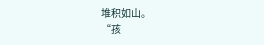堆积如山。
“孩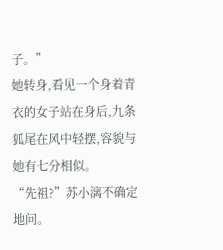子。”
她转身,看见一个身着青衣的女子站在身后,九条狐尾在风中轻摆,容貌与她有七分相似。
“先祖?”苏小漓不确定地问。